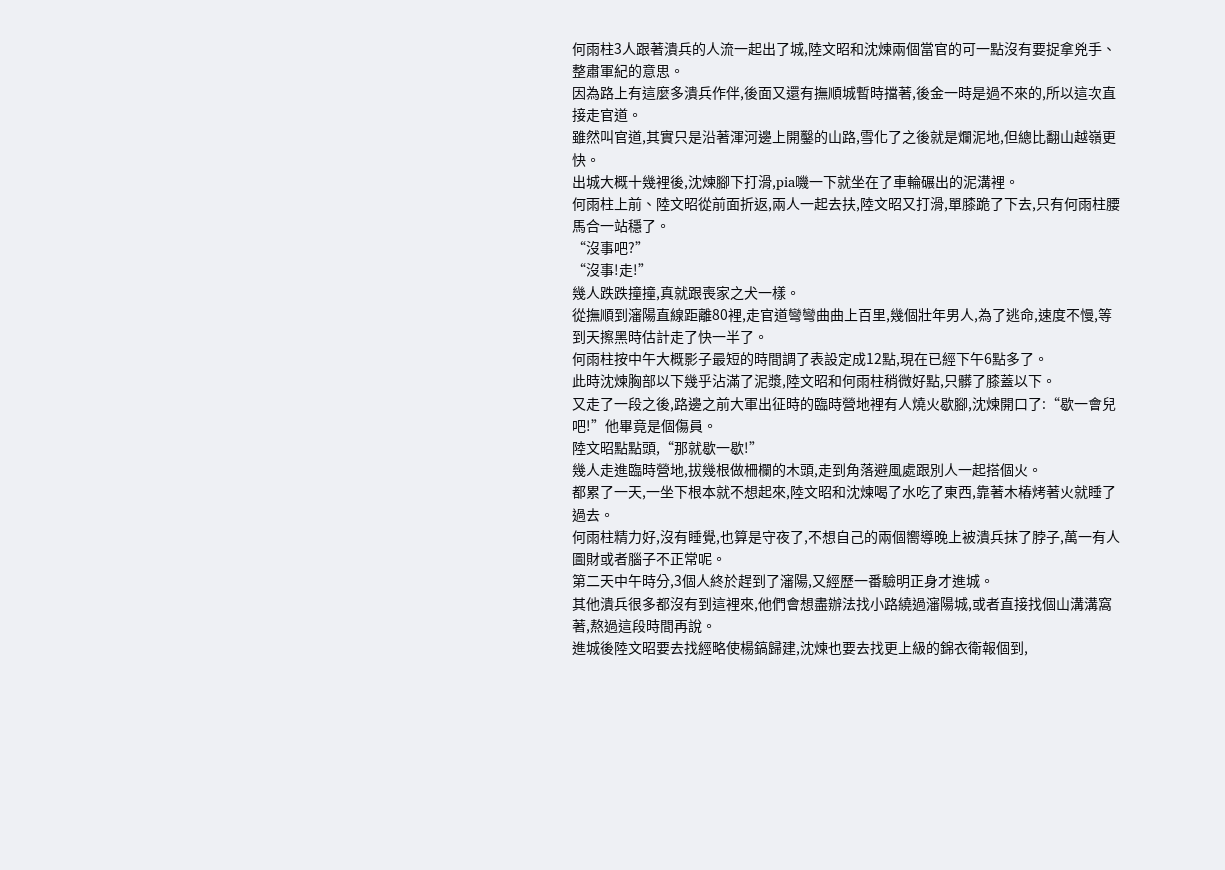何雨柱3人跟著潰兵的人流一起出了城,陸文昭和沈煉兩個當官的可一點沒有要捉拿兇手、整肅軍紀的意思。
因為路上有這麼多潰兵作伴,後面又還有撫順城暫時擋著,後金一時是過不來的,所以這次直接走官道。
雖然叫官道,其實只是沿著渾河邊上開鑿的山路,雪化了之後就是爛泥地,但總比翻山越嶺更快。
出城大概十幾裡後,沈煉腳下打滑,pia嘰一下就坐在了車輪碾出的泥溝裡。
何雨柱上前、陸文昭從前面折返,兩人一起去扶,陸文昭又打滑,單膝跪了下去,只有何雨柱腰馬合一站穩了。
“沒事吧?”
“沒事!走!”
幾人跌跌撞撞,真就跟喪家之犬一樣。
從撫順到瀋陽直線距離80裡,走官道彎彎曲曲上百里,幾個壯年男人,為了逃命,速度不慢,等到天擦黑時估計走了快一半了。
何雨柱按中午大概影子最短的時間調了表設定成12點,現在已經下午6點多了。
此時沈煉胸部以下幾乎沾滿了泥漿,陸文昭和何雨柱稍微好點,只髒了膝蓋以下。
又走了一段之後,路邊之前大軍出征時的臨時營地裡有人燒火歇腳,沈煉開口了:“歇一會兒吧!”他畢竟是個傷員。
陸文昭點點頭,“那就歇一歇!”
幾人走進臨時營地,拔幾根做柵欄的木頭,走到角落避風處跟別人一起搭個火。
都累了一天,一坐下根本就不想起來,陸文昭和沈煉喝了水吃了東西,靠著木樁烤著火就睡了過去。
何雨柱精力好,沒有睡覺,也算是守夜了,不想自己的兩個嚮導晚上被潰兵抹了脖子,萬一有人圖財或者腦子不正常呢。
第二天中午時分,3個人終於趕到了瀋陽,又經歷一番驗明正身才進城。
其他潰兵很多都沒有到這裡來,他們會想盡辦法找小路繞過瀋陽城,或者直接找個山溝溝窩著,熬過這段時間再說。
進城後陸文昭要去找經略使楊鎬歸建,沈煉也要去找更上級的錦衣衛報個到,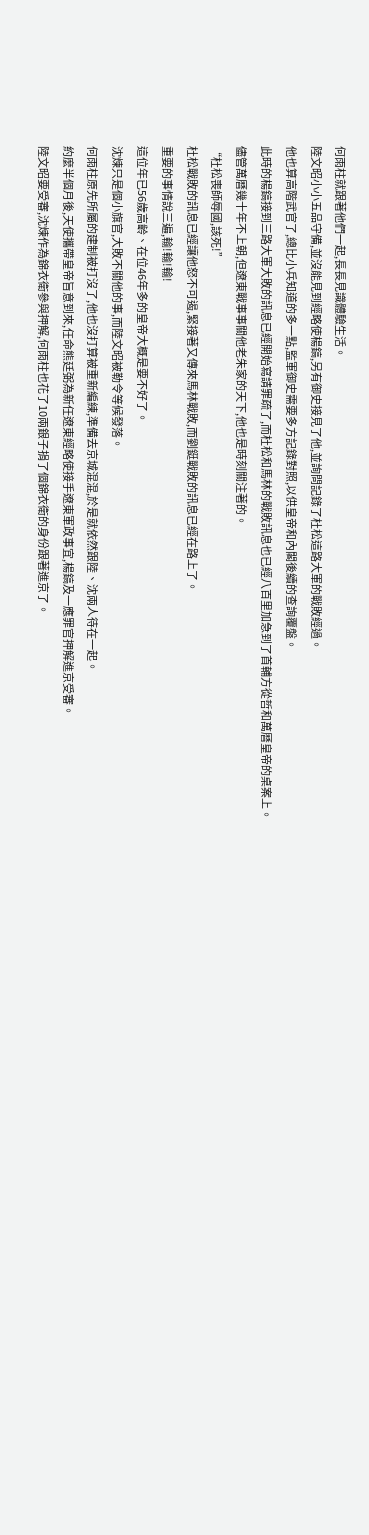何雨柱就跟著他們一起,長長見識體驗生活。
陸文昭小小五品守備,並沒能見到經略使楊鎬,另有御史接見了他,並詢問記錄了杜松這路大軍的戰敗經過。
他也算高階武官了,總比小兵知道的多一點,監軍御史需要多方記錄對照,以供皇帝和內閣後續的查詢覆盤。
此時的楊鎬接到三路大軍大敗的訊息已經開始寫請罪疏了,而杜松和馬林的戰敗訊息也已經八百里加急到了首輔方從哲和萬曆皇帝的桌案上。
儘管萬曆幾十年不上朝,但遼東戰事事關他老朱家的天下,他也是時刻關注著的。
“杜松喪師辱國,該死!”
杜松戰敗的訊息已經讓他怒不可遏,緊接著又傳來馬林戰敗,而劉鋌戰敗的訊息已經在路上了。
重要的事情說三遍,輸!輸!輸!
這位年已56歲高齡、在位46年多的皇帝大概是要不好了。
沈煉只是個小旗官,大敗不關他的事,而陸文昭被勒令等候發落。
何雨柱原先所屬的建制被打沒了,他也沒打算被重新編練,準備去京城混混,於是就依然跟陸、沈兩人待在一起。
約麼半個月後,天使攜帶皇帝旨意到來,任命熊廷弼為新任遼東經略使接手遼東軍政事宜,楊鎬及一應罪官押解進京受審。
陸文昭要受審,沈煉作為錦衣衛參與押解,何雨柱也花了10兩銀子捐了個錦衣衛的身份跟著進京了。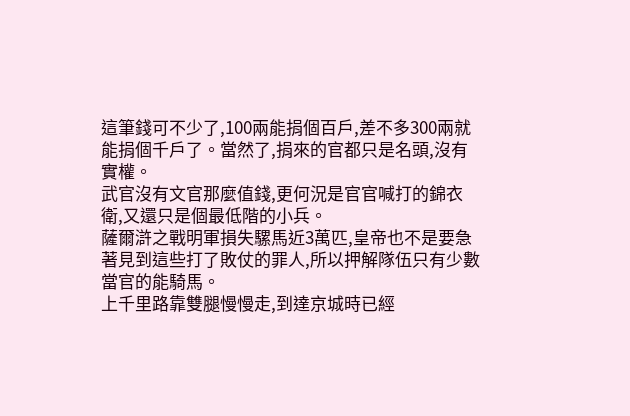這筆錢可不少了,100兩能捐個百戶,差不多300兩就能捐個千戶了。當然了,捐來的官都只是名頭,沒有實權。
武官沒有文官那麼值錢,更何況是官官喊打的錦衣衛,又還只是個最低階的小兵。
薩爾滸之戰明軍損失騾馬近3萬匹,皇帝也不是要急著見到這些打了敗仗的罪人,所以押解隊伍只有少數當官的能騎馬。
上千里路靠雙腿慢慢走,到達京城時已經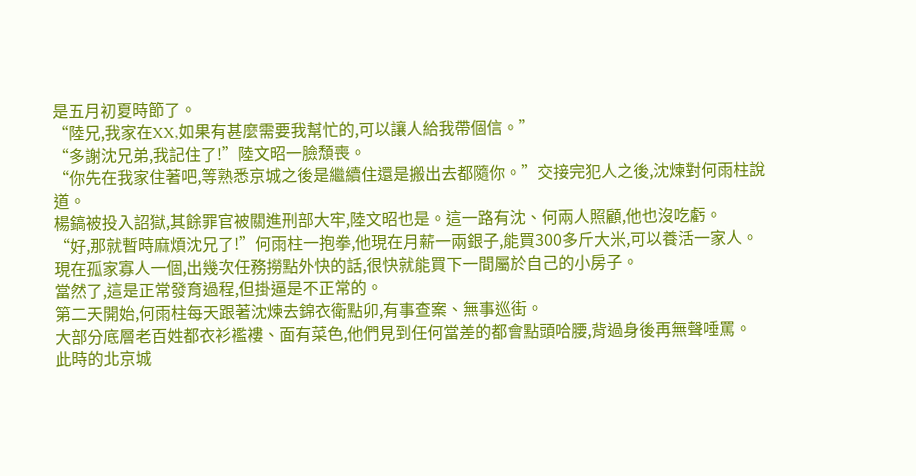是五月初夏時節了。
“陸兄,我家在XX,如果有甚麼需要我幫忙的,可以讓人給我帶個信。”
“多謝沈兄弟,我記住了!”陸文昭一臉頹喪。
“你先在我家住著吧,等熟悉京城之後是繼續住還是搬出去都隨你。”交接完犯人之後,沈煉對何雨柱說道。
楊鎬被投入詔獄,其餘罪官被關進刑部大牢,陸文昭也是。這一路有沈、何兩人照顧,他也沒吃虧。
“好,那就暫時麻煩沈兄了!”何雨柱一抱拳,他現在月薪一兩銀子,能買300多斤大米,可以養活一家人。
現在孤家寡人一個,出幾次任務撈點外快的話,很快就能買下一間屬於自己的小房子。
當然了,這是正常發育過程,但掛逼是不正常的。
第二天開始,何雨柱每天跟著沈煉去錦衣衛點卯,有事查案、無事巡街。
大部分底層老百姓都衣衫襤褸、面有菜色,他們見到任何當差的都會點頭哈腰,背過身後再無聲唾罵。
此時的北京城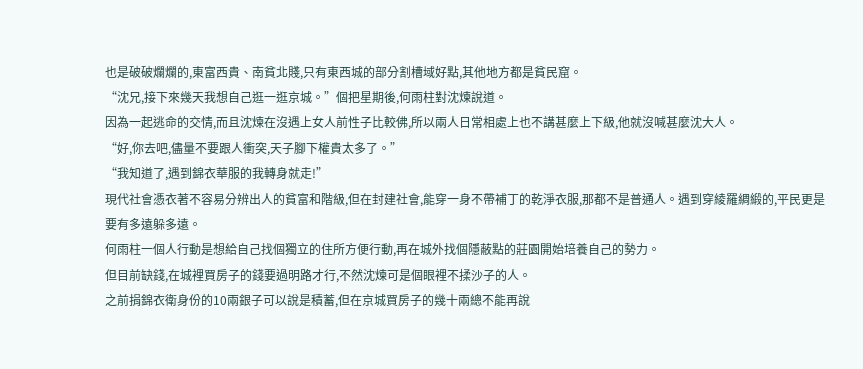也是破破爛爛的,東富西貴、南貧北賤,只有東西城的部分割槽域好點,其他地方都是貧民窟。
“沈兄,接下來幾天我想自己逛一逛京城。”個把星期後,何雨柱對沈煉說道。
因為一起逃命的交情,而且沈煉在沒遇上女人前性子比較佛,所以兩人日常相處上也不講甚麼上下級,他就沒喊甚麼沈大人。
“好,你去吧,儘量不要跟人衝突,天子腳下權貴太多了。”
“我知道了,遇到錦衣華服的我轉身就走!”
現代社會憑衣著不容易分辨出人的貧富和階級,但在封建社會,能穿一身不帶補丁的乾淨衣服,那都不是普通人。遇到穿綾羅綢緞的,平民更是要有多遠躲多遠。
何雨柱一個人行動是想給自己找個獨立的住所方便行動,再在城外找個隱蔽點的莊園開始培養自己的勢力。
但目前缺錢,在城裡買房子的錢要過明路才行,不然沈煉可是個眼裡不揉沙子的人。
之前捐錦衣衛身份的10兩銀子可以說是積蓄,但在京城買房子的幾十兩總不能再說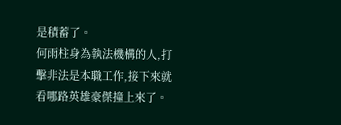是積蓄了。
何雨柱身為執法機構的人,打擊非法是本職工作,接下來就看哪路英雄豪傑撞上來了。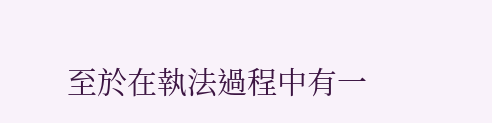至於在執法過程中有一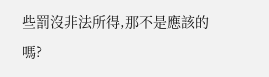些罰沒非法所得,那不是應該的嗎?